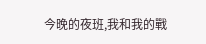今晚的夜班,我和我的戰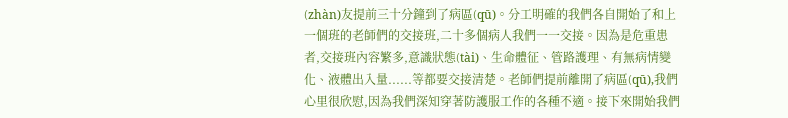(zhàn)友提前三十分鐘到了病區(qū)。分工明確的我們各自開始了和上一個班的老師們的交接班,二十多個病人我們一一交接。因為是危重患者,交接班內容繁多,意識狀態(tài)、生命體征、管路護理、有無病情變化、液體出入量......等都要交接清楚。老師們提前離開了病區(qū),我們心里很欣慰,因為我們深知穿著防護服工作的各種不適。接下來開始我們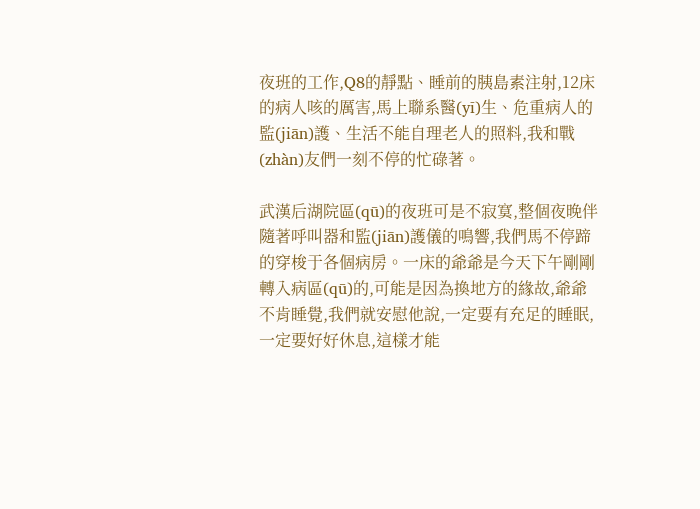夜班的工作,Q8的靜點、睡前的胰島素注射,12床的病人咳的厲害,馬上聯系醫(yī)生、危重病人的監(jiān)護、生活不能自理老人的照料,我和戰(zhàn)友們一刻不停的忙碌著。

武漢后湖院區(qū)的夜班可是不寂寞,整個夜晚伴隨著呼叫器和監(jiān)護儀的鳴響,我們馬不停蹄的穿梭于各個病房。一床的爺爺是今天下午剛剛轉入病區(qū)的,可能是因為換地方的緣故,爺爺不肯睡覺,我們就安慰他說,一定要有充足的睡眠,一定要好好休息,這樣才能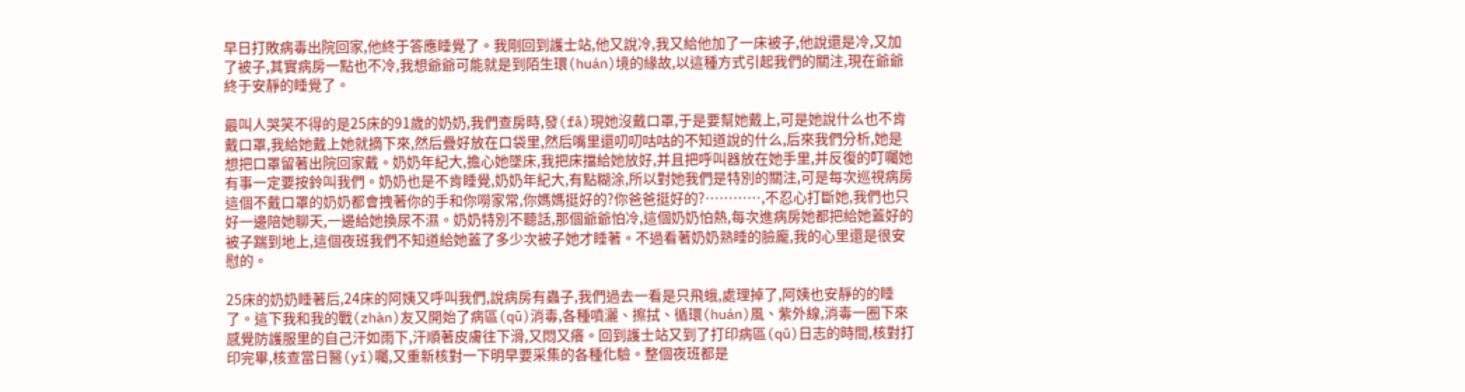早日打敗病毒出院回家,他終于答應睡覺了。我剛回到護士站,他又說冷,我又給他加了一床被子,他說還是冷,又加了被子,其實病房一點也不冷,我想爺爺可能就是到陌生環(huán)境的緣故,以這種方式引起我們的關注,現在爺爺終于安靜的睡覺了。

最叫人哭笑不得的是25床的91歲的奶奶,我們查房時,發(fā)現她沒戴口罩,于是要幫她戴上,可是她說什么也不肯戴口罩,我給她戴上她就摘下來,然后疊好放在口袋里,然后嘴里還叨叨咕咕的不知道說的什么,后來我們分析,她是想把口罩留著出院回家戴。奶奶年紀大,擔心她墜床,我把床擋給她放好,并且把呼叫器放在她手里,并反復的叮囑她有事一定要按鈴叫我們。奶奶也是不肯睡覺,奶奶年紀大,有點糊涂,所以對她我們是特別的關注,可是每次巡視病房這個不戴口罩的奶奶都會拽著你的手和你嘮家常,你媽媽挺好的?你爸爸挺好的?…………,不忍心打斷她,我們也只好一邊陪她聊天,一邊給她換尿不濕。奶奶特別不聽話,那個爺爺怕冷,這個奶奶怕熱,每次進病房她都把給她蓋好的被子踹到地上,這個夜班我們不知道給她蓋了多少次被子她才睡著。不過看著奶奶熟睡的臉龐,我的心里還是很安慰的。

25床的奶奶睡著后,24床的阿姨又呼叫我們,說病房有蟲子,我們過去一看是只飛蛾,處理掉了,阿姨也安靜的的睡了。這下我和我的戰(zhàn)友又開始了病區(qū)消毒,各種噴灑、擦拭、循環(huán)風、紫外線,消毒一圈下來感覺防護服里的自己汗如雨下,汗順著皮膚往下滑,又悶又癢。回到護士站又到了打印病區(qū)日志的時間,核對打印完畢,核查當日醫(yī)囑,又重新核對一下明早要采集的各種化驗。整個夜班都是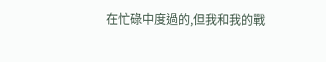在忙碌中度過的,但我和我的戰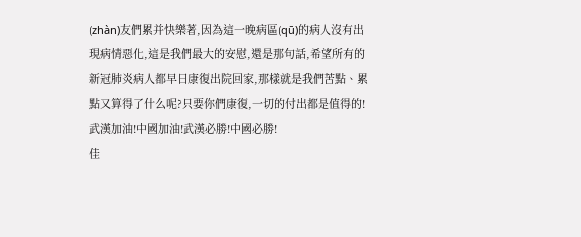(zhàn)友們累并快樂著,因為這一晚病區(qū)的病人沒有出現病情惡化,這是我們最大的安慰,還是那句話,希望所有的新冠肺炎病人都早日康復出院回家,那樣就是我們苦點、累點又算得了什么呢?只要你們康復,一切的付出都是值得的!
武漢加油!中國加油!武漢必勝!中國必勝!
佳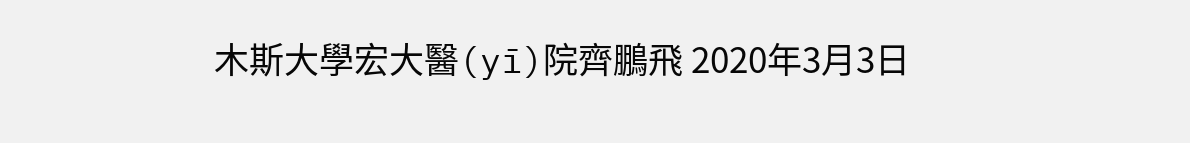木斯大學宏大醫(yī)院齊鵬飛 2020年3月3日